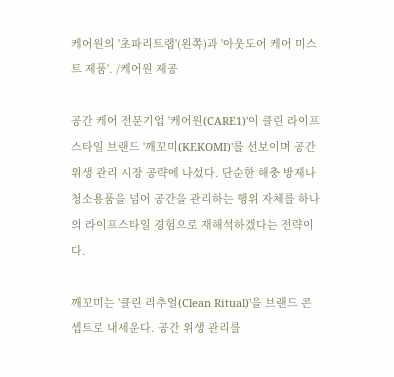케어원의 '초파리트랩'(왼쪽)과 '아웃도어 케어 미스트 제품'. /케어원 제공

공간 케어 전문기업 '케어원(CARE1)'이 클린 라이프스타일 브랜드 '깨꼬미(KEKOMI)'를 선보이며 공간 위생 관리 시장 공략에 나섰다. 단순한 해충 방제나 청소용품을 넘어 공간을 관리하는 행위 자체를 하나의 라이프스타일 경험으로 재해석하겠다는 전략이다.

깨꼬미는 '클린 리추얼(Clean Ritual)'을 브랜드 콘셉트로 내세운다. 공간 위생 관리를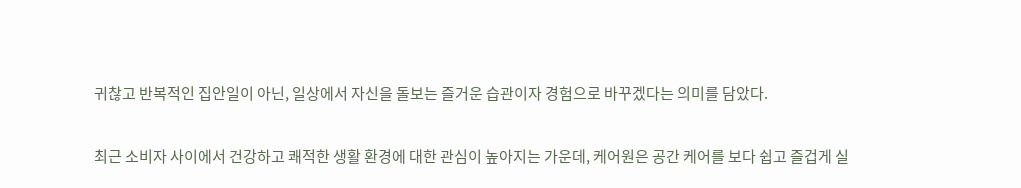귀찮고 반복적인 집안일이 아닌, 일상에서 자신을 돌보는 즐거운 습관이자 경험으로 바꾸겠다는 의미를 담았다.

최근 소비자 사이에서 건강하고 쾌적한 생활 환경에 대한 관심이 높아지는 가운데, 케어원은 공간 케어를 보다 쉽고 즐겁게 실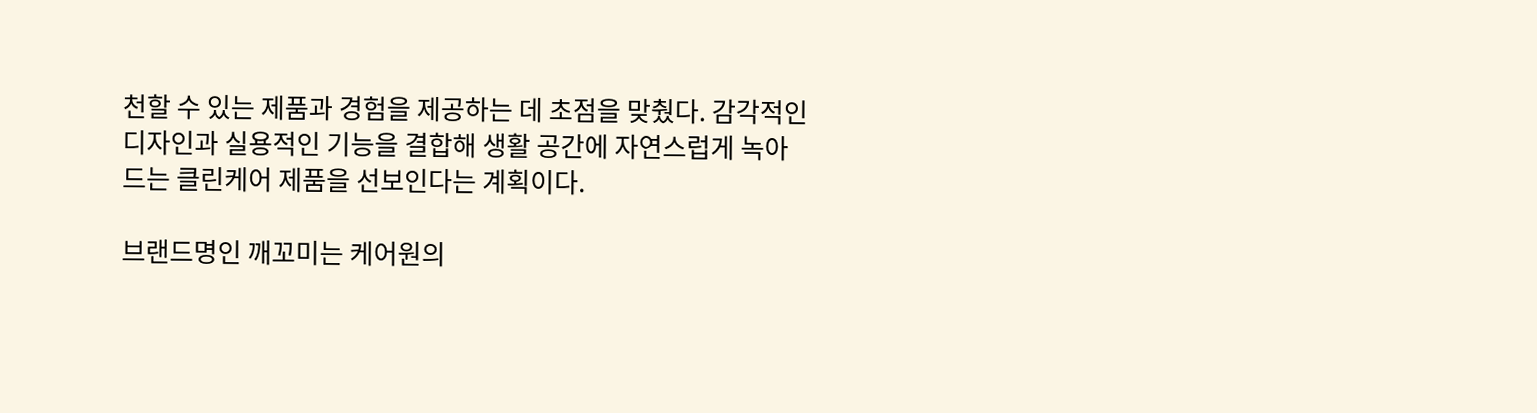천할 수 있는 제품과 경험을 제공하는 데 초점을 맞췄다. 감각적인 디자인과 실용적인 기능을 결합해 생활 공간에 자연스럽게 녹아드는 클린케어 제품을 선보인다는 계획이다.

브랜드명인 깨꼬미는 케어원의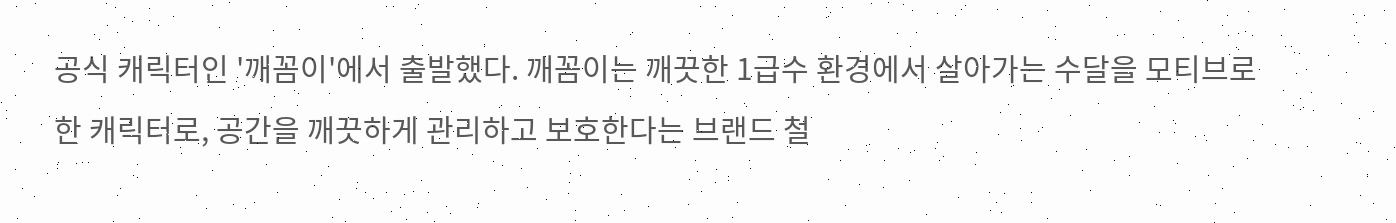공식 캐릭터인 '깨꼼이'에서 출발했다. 깨꼼이는 깨끗한 1급수 환경에서 살아가는 수달을 모티브로 한 캐릭터로, 공간을 깨끗하게 관리하고 보호한다는 브랜드 철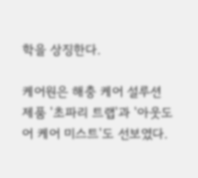학을 상징한다.

케어원은 해충 케어 설루션 제품 '초파리 트랩'과 '아웃도어 케어 미스트'도 선보였다.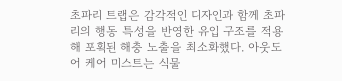초파리 트랩은 감각적인 디자인과 함께 초파리의 행동 특성을 반영한 유입 구조를 적용해 포획된 해충 노출을 최소화했다. 아웃도어 케어 미스트는 식물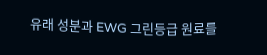유래 성분과 EWG 그린등급 원료를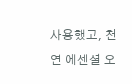사용했고, 천연 에센셜 오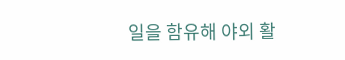일을 함유해 야외 활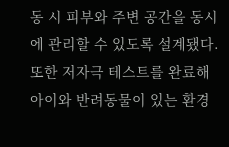동 시 피부와 주변 공간을 동시에 관리할 수 있도록 설계됐다. 또한 저자극 테스트를 완료해 아이와 반려동물이 있는 환경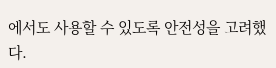에서도 사용할 수 있도록 안전성을 고려했다.